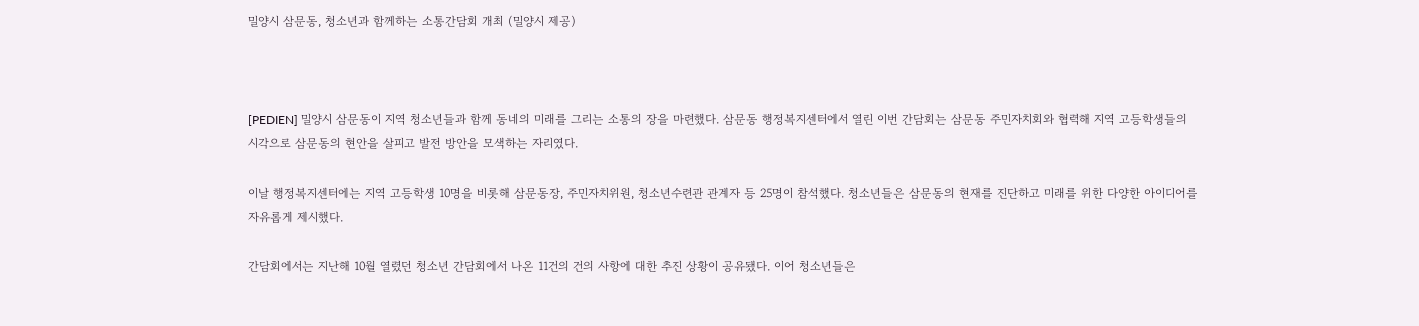밀양시 삼문동, 청소년과 함께하는 소통간담회 개최 (밀양시 제공)



[PEDIEN] 밀양시 삼문동이 지역 청소년들과 함께 동네의 미래를 그리는 소통의 장을 마련했다. 삼문동 행정복지센터에서 열린 이번 간담회는 삼문동 주민자치회와 협력해 지역 고등학생들의 시각으로 삼문동의 현안을 살피고 발전 방안을 모색하는 자리였다.

이날 행정복지센터에는 지역 고등학생 10명을 비롯해 삼문동장, 주민자치위원, 청소년수련관 관계자 등 25명이 참석했다. 청소년들은 삼문동의 현재를 진단하고 미래를 위한 다양한 아이디어를 자유롭게 제시했다.

간담회에서는 지난해 10월 열렸던 청소년 간담회에서 나온 11건의 건의 사항에 대한 추진 상황이 공유됐다. 이어 청소년들은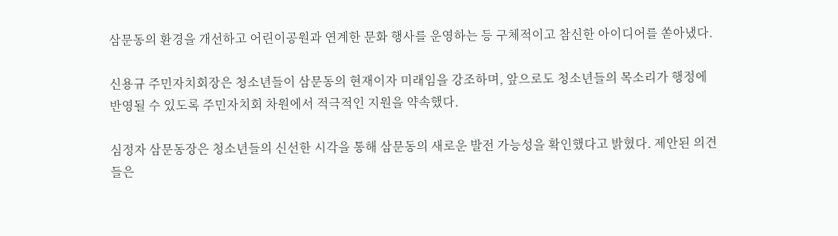삼문동의 환경을 개선하고 어린이공원과 연계한 문화 행사를 운영하는 등 구체적이고 참신한 아이디어를 쏟아냈다.

신용규 주민자치회장은 청소년들이 삼문동의 현재이자 미래임을 강조하며, 앞으로도 청소년들의 목소리가 행정에 반영될 수 있도록 주민자치회 차원에서 적극적인 지원을 약속했다.

심정자 삼문동장은 청소년들의 신선한 시각을 통해 삼문동의 새로운 발전 가능성을 확인했다고 밝혔다. 제안된 의견들은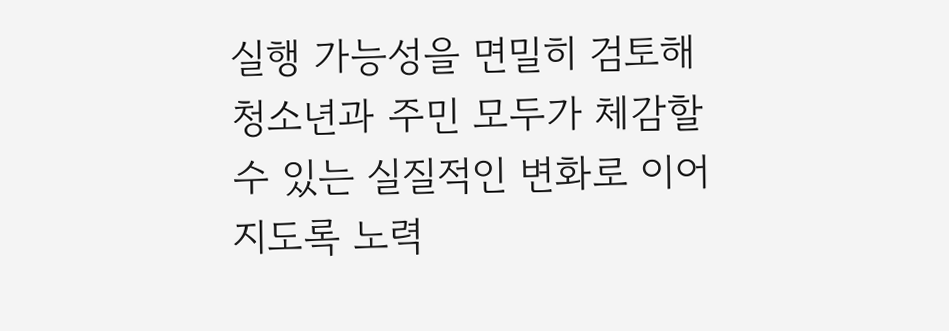실행 가능성을 면밀히 검토해 청소년과 주민 모두가 체감할 수 있는 실질적인 변화로 이어지도록 노력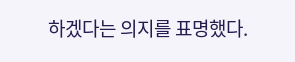하겠다는 의지를 표명했다.